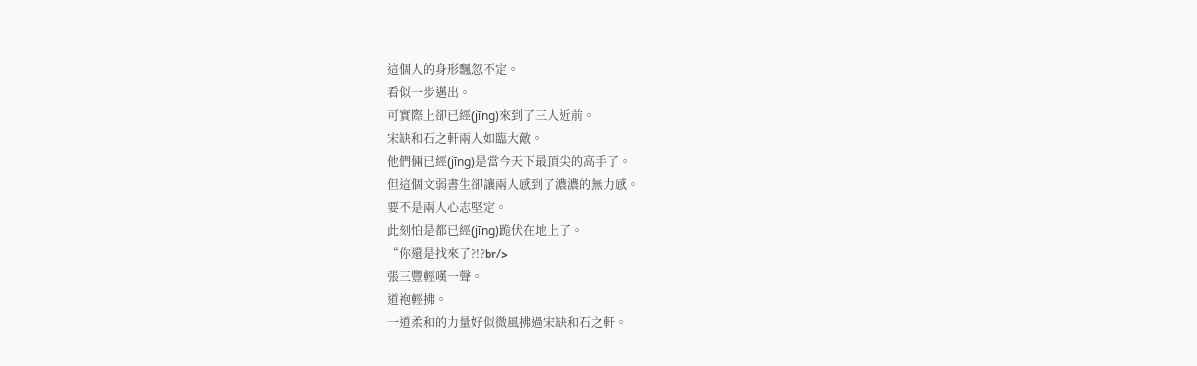這個人的身形飄忽不定。
看似一步邁出。
可實際上卻已經(jīng)來到了三人近前。
宋缺和石之軒兩人如臨大敵。
他們倆已經(jīng)是當今天下最頂尖的高手了。
但這個文弱書生卻讓兩人感到了濃濃的無力感。
要不是兩人心志堅定。
此刻怕是都已經(jīng)跪伏在地上了。
“你還是找來了?!?br/>
張三豐輕嘆一聲。
道袍輕拂。
一道柔和的力量好似微風拂過宋缺和石之軒。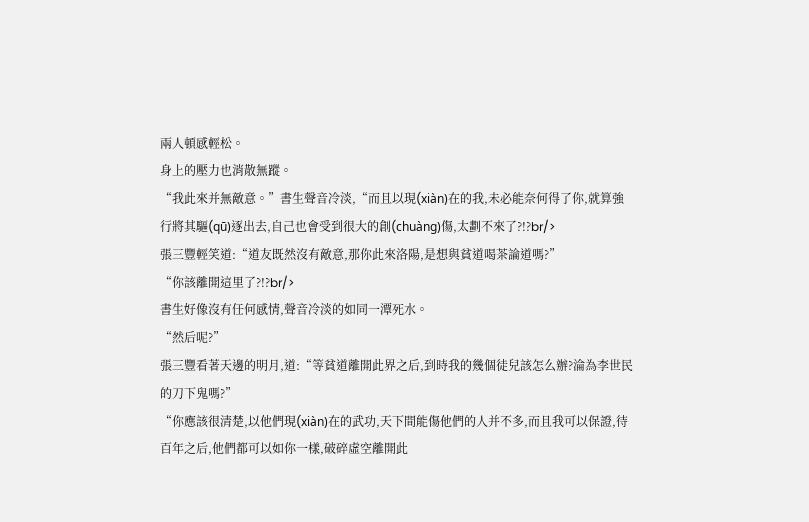兩人頓感輕松。
身上的壓力也消散無蹤。
“我此來并無敵意。”書生聲音冷淡,“而且以現(xiàn)在的我,未必能奈何得了你,就算強行將其驅(qū)逐出去,自己也會受到很大的創(chuàng)傷,太劃不來了?!?br/>
張三豐輕笑道:“道友既然沒有敵意,那你此來洛陽,是想與貧道喝茶論道嗎?”
“你該離開這里了?!?br/>
書生好像沒有任何感情,聲音冷淡的如同一潭死水。
“然后呢?”
張三豐看著天邊的明月,道:“等貧道離開此界之后,到時我的幾個徒兒該怎么辦?淪為李世民的刀下鬼嗎?”
“你應該很清楚,以他們現(xiàn)在的武功,天下間能傷他們的人并不多,而且我可以保證,待百年之后,他們都可以如你一樣,破碎虛空離開此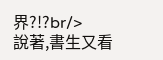界?!?br/>
說著,書生又看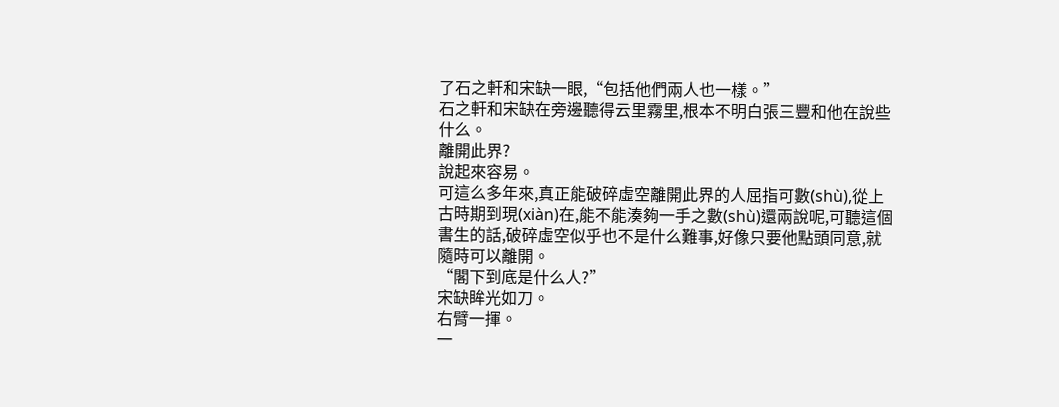了石之軒和宋缺一眼,“包括他們兩人也一樣。”
石之軒和宋缺在旁邊聽得云里霧里,根本不明白張三豐和他在說些什么。
離開此界?
說起來容易。
可這么多年來,真正能破碎虛空離開此界的人屈指可數(shù),從上古時期到現(xiàn)在,能不能湊夠一手之數(shù)還兩說呢,可聽這個書生的話,破碎虛空似乎也不是什么難事,好像只要他點頭同意,就隨時可以離開。
“閣下到底是什么人?”
宋缺眸光如刀。
右臂一揮。
一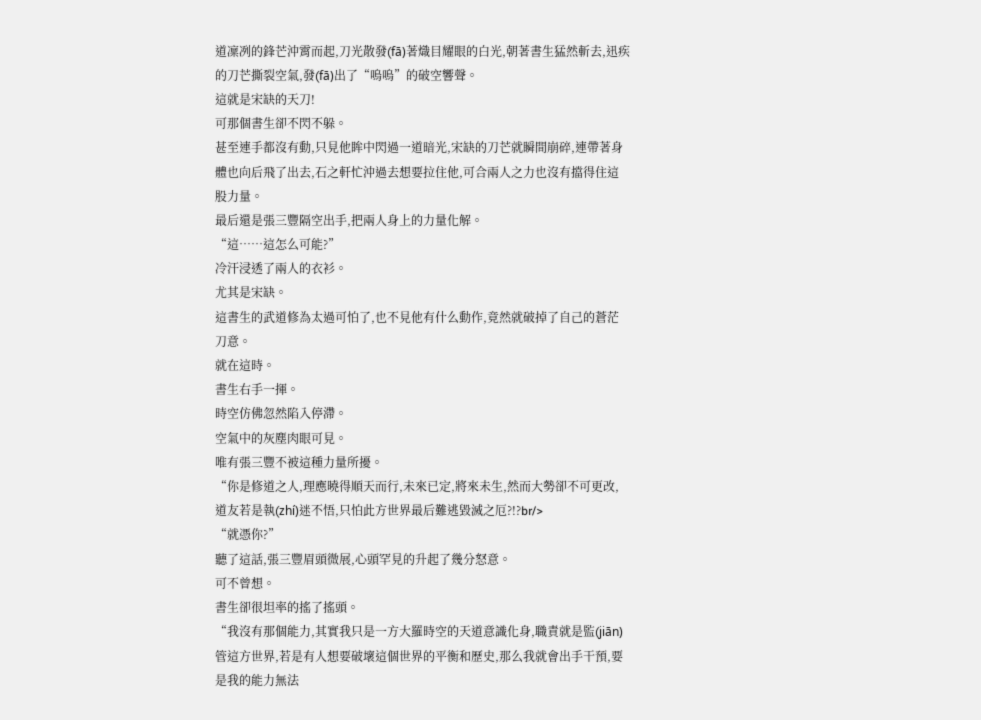道凜冽的鋒芒沖霄而起,刀光散發(fā)著熾目耀眼的白光,朝著書生猛然斬去,迅疾的刀芒撕裂空氣,發(fā)出了“嗚嗚”的破空響聲。
這就是宋缺的天刀!
可那個書生卻不閃不躲。
甚至連手都沒有動,只見他眸中閃過一道暗光,宋缺的刀芒就瞬間崩碎,連帶著身體也向后飛了出去,石之軒忙沖過去想要拉住他,可合兩人之力也沒有擋得住這股力量。
最后還是張三豐隔空出手,把兩人身上的力量化解。
“這……這怎么可能?”
冷汗浸透了兩人的衣衫。
尤其是宋缺。
這書生的武道修為太過可怕了,也不見他有什么動作,竟然就破掉了自己的蒼茫刀意。
就在這時。
書生右手一揮。
時空仿佛忽然陷入停滯。
空氣中的灰塵肉眼可見。
唯有張三豐不被這種力量所擾。
“你是修道之人,理應曉得順天而行,未來已定,將來未生,然而大勢卻不可更改,道友若是執(zhí)迷不悟,只怕此方世界最后難逃毀滅之厄?!?br/>
“就憑你?”
聽了這話,張三豐眉頭微展,心頭罕見的升起了幾分怒意。
可不曾想。
書生卻很坦率的搖了搖頭。
“我沒有那個能力,其實我只是一方大羅時空的天道意識化身,職責就是監(jiān)管這方世界,若是有人想要破壞這個世界的平衡和歷史,那么我就會出手干預,要是我的能力無法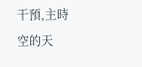干預,主時空的天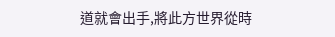道就會出手,將此方世界從時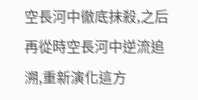空長河中徹底抹殺,之后再從時空長河中逆流追溯,重新演化這方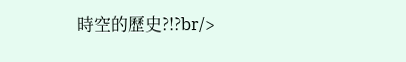時空的歷史?!?br/>